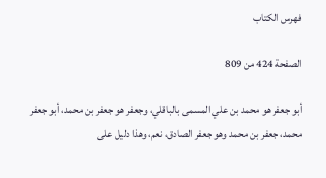فهرس الكتاب

الصفحة 424 من 809

أبو جعفر هو محمد بن علي المسمى بالباقلي، وجعفر هو جعفر بن محمد، أبو جعفر محمد، جعفر بن محمد وهو جعفر الصادق، نعم، وهذا دليل على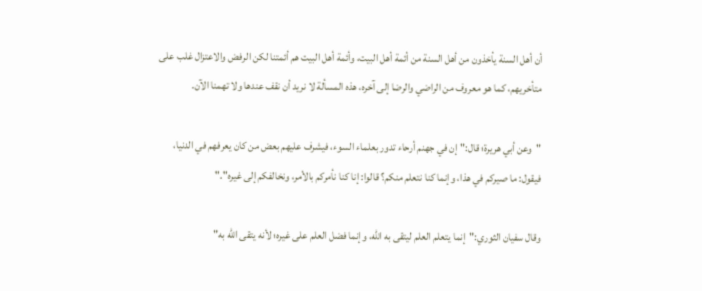أن أهل السنة يأخذون من أهل السنة من أئمة أهل البيت، وأئمة أهل البيت هم أئمتنا لكن الرفض والاعتزال غلب على متأخريهم، كما هو معروف من الراضي والرضا إلى آخره، هذه المسألة لا نريد أن نقف عندها ولا تهمنا الآن.

"وعن أبي هريرة؛ قال:"إن في جهنم أرحاء تدور بعلماء السوء، فيشرف عليهم بعض من كان يعرفهم في الدنيا، فيقول: ما صيركم في هذا، وإنما كنا نتعلم منكم؟ قالوا: إنا كنا نأمركم بالأمر، ونخالفكم إلى غيره"."

وقال سفيان الثوري:"إنما يتعلم العلم ليتقى به الله، وإنما فضل العلم على غيره؛ لأنه يتقى الله به"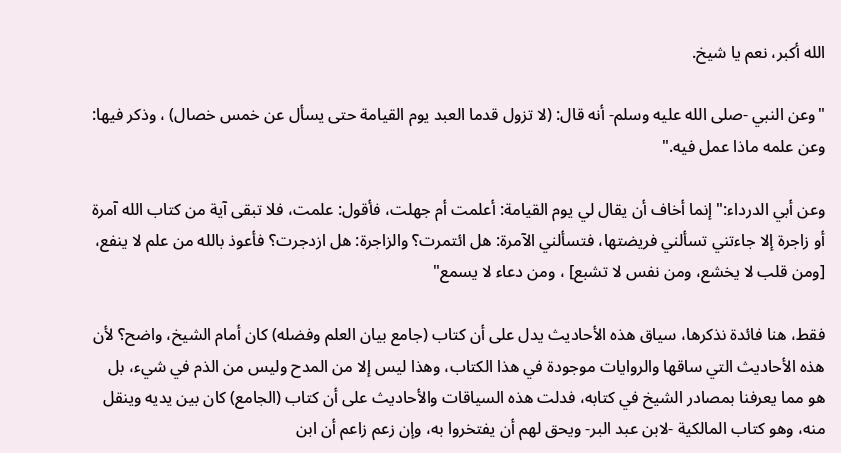الله أكبر، نعم يا شيخ.

"وعن النبي -صلى الله عليه وسلم- أنه قال: (لا تزول قدما العبد يوم القيامة حتى يسأل عن خمس خصال) ، وذكر فيها: وعن علمه ماذا عمل فيه."

وعن أبي الدرداء:"إنما أخاف أن يقال لي يوم القيامة: أعلمت أم جهلت، فأقول: علمت، فلا تبقى آية من كتاب الله آمرة أو زاجرة إلا جاءتني تسألني فريضتها، فتسألني الآمرة: هل ائتمرت؟ والزاجرة: هل ازدجرت؟ فأعوذ بالله من علم لا ينفع، [ومن قلب لا يخشع، ومن نفس لا تشبع] ، ومن دعاء لا يسمع"

فقط، هنا فائدة نذكرها، سياق هذه الأحاديث يدل على أن كتاب (جامع بيان العلم وفضله) كان أمام الشيخ، واضح؟ لأن هذه الأحاديث التي ساقها والروايات موجودة في هذا الكتاب، وهذا ليس إلا من المدح وليس من الذم في شيء، بل هو مما يعرفنا بمصادر الشيخ في كتابه، فدلت هذه السياقات والأحاديث على أن كتاب (الجامع) كان بين يديه وينقل منه، وهو كتاب المالكية -لابن عبد البر- ويحق لهم أن يفتخروا به، وإن زعم زاعم أن ابن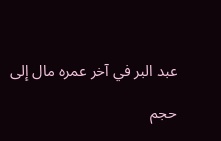عبد البر في آخر عمره مال إلى

حجم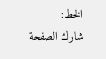الخط:
شارك الصفحة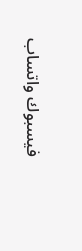فيسبوك واتساب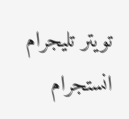تويتر تليجرام انستجرام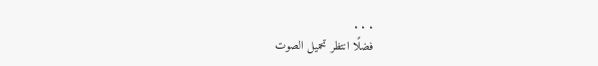. . .
فضلًا انتظر تحميل الصوت